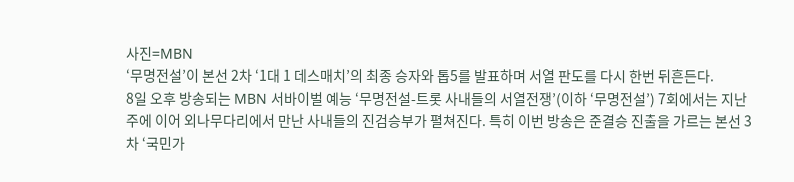사진=MBN
‘무명전설’이 본선 2차 ‘1대 1 데스매치’의 최종 승자와 톱5를 발표하며 서열 판도를 다시 한번 뒤흔든다.
8일 오후 방송되는 MBN 서바이벌 예능 ‘무명전설-트롯 사내들의 서열전쟁’(이하 ‘무명전설’) 7회에서는 지난주에 이어 외나무다리에서 만난 사내들의 진검승부가 펼쳐진다. 특히 이번 방송은 준결승 진출을 가르는 본선 3차 ‘국민가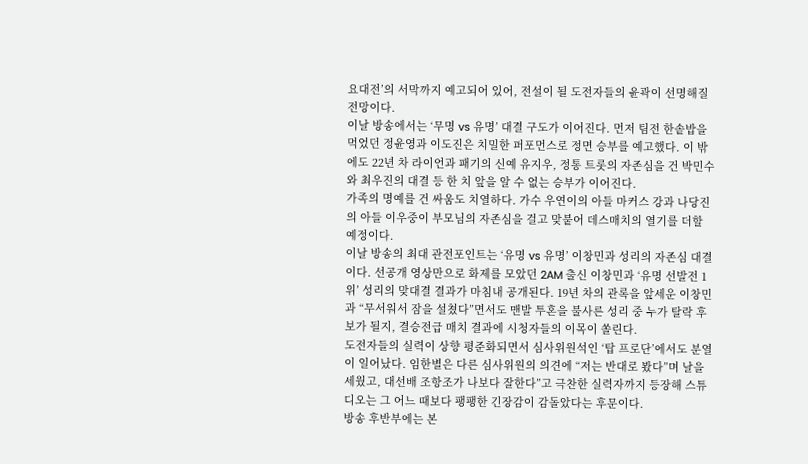요대전’의 서막까지 예고되어 있어, 전설이 될 도전자들의 윤곽이 선명해질 전망이다.
이날 방송에서는 ‘무명 vs 유명’ 대결 구도가 이어진다. 먼저 팀전 한솥밥을 먹었던 정윤영과 이도진은 치밀한 퍼포먼스로 정면 승부를 예고했다. 이 밖에도 22년 차 라이언과 패기의 신예 유지우, 정통 트롯의 자존심을 건 박민수와 최우진의 대결 등 한 치 앞을 알 수 없는 승부가 이어진다.
가족의 명예를 건 싸움도 치열하다. 가수 우연이의 아들 마커스 강과 나당진의 아들 이우중이 부모님의 자존심을 걸고 맞붙어 데스매치의 열기를 더할 예정이다.
이날 방송의 최대 관전포인트는 ‘유명 vs 유명’ 이창민과 성리의 자존심 대결이다. 선공개 영상만으로 화제를 모았던 2AM 출신 이창민과 ‘유명 선발전 1위’ 성리의 맞대결 결과가 마침내 공개된다. 19년 차의 관록을 앞세운 이창민과 “무서워서 잠을 설쳤다”면서도 맨발 투혼을 불사른 성리 중 누가 탈락 후보가 될지, 결승전급 매치 결과에 시청자들의 이목이 쏠린다.
도전자들의 실력이 상향 평준화되면서 심사위원석인 ‘탑 프로단’에서도 분열이 일어났다. 임한별은 다른 심사위원의 의견에 “저는 반대로 봤다”며 날을 세웠고, 대선배 조항조가 나보다 잘한다”고 극찬한 실력자까지 등장해 스튜디오는 그 어느 때보다 팽팽한 긴장감이 감돌았다는 후문이다.
방송 후반부에는 본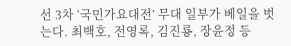선 3차 ‘국민가요대전’ 무대 일부가 베일을 벗는다. 최백호, 전영록, 김진룡, 장윤정 등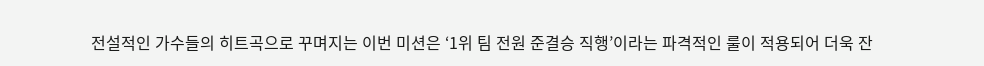전설적인 가수들의 히트곡으로 꾸며지는 이번 미션은 ‘1위 팀 전원 준결승 직행’이라는 파격적인 룰이 적용되어 더욱 잔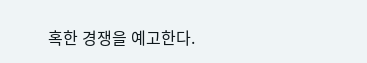혹한 경쟁을 예고한다.